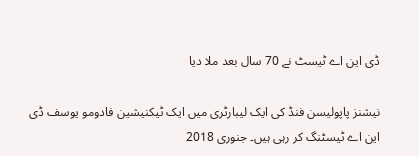ڈی این اے ٹیسٹ نے 70 سال بعد ملا دیا

نیشنز پاپولیسن فنڈ کی ایک لیبارٹری میں ایک ٹیکنیشین فادومو یوسف ڈی این اے ٹیسٹنگ کر رہی ہیں۔ جنوری 2018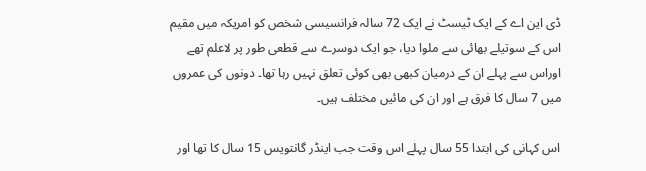ڈی این اے کے ایک ٹیسٹ نے ایک 72 سالہ فرانسیسی شخص کو امریکہ میں مقیم اس کے سوتیلے بھائی سے ملوا دیا، جو ایک دوسرے سے قطعی طور پر لاعلم تھے اوراس سے پہلے ان کے درمیان کبھی بھی کوئی تعلق نہیں رہا تھا۔ دونوں کی عمروں میں 7 سال کا فرق ہے اور ان کی مائیں مختلف ہیں۔

اس کہانی کی ابتدا 55 سال پہلے اس وقت جب اینڈر گانتویس 15 سال کا تھا اور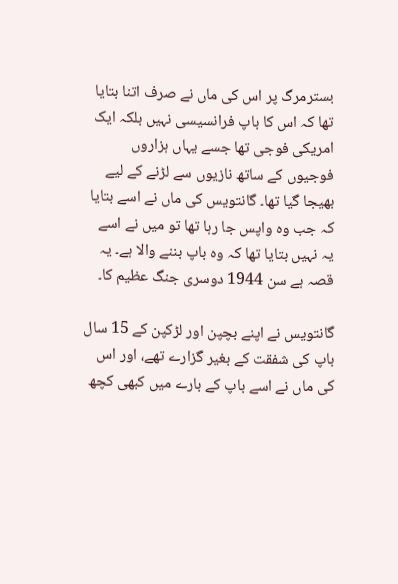بسترمرگ پر اس کی ماں نے صرف اتنا بتایا تھا کہ اس کا باپ فرانسیسی نہیں بلکہ ایک امریکی فوجی تھا جسے یہاں ہزاروں فوجیوں کے ساتھ نازیوں سے لڑنے کے لیے بھیجا گیا تھا۔ گانتویس کی ماں نے اسے بتایا کہ جب وہ واپس جا رہا تھا تو میں نے اسے یہ نہیں بتایا تھا کہ وہ باپ بننے والا ہے۔ یہ قصہ ہے سن 1944 دوسری جنگ عظیم کا۔

گانتویس نے اپنے بچپن اور لڑکپن کے 15 سال باپ کی شفقت کے بغیر گزارے تھے، اور اس کی ماں نے اسے باپ کے بارے میں کبھی کچھ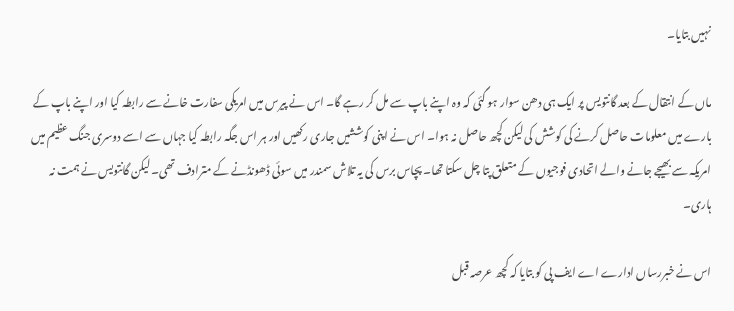نہیں بتایا۔

ماں کے انتقال کے بعد گانتویس پر ایک ہی دھن سوار ہو گئی کہ وہ اپنے باپ سے مل کر رہے گا۔ اس نے پیرس میں امریکی سفارت خانے سے رابطہ کیا اور اپنے باپ کے بارے میں معلومات حاصل کرنے کی کوشش کی لیکن کچھ حاصل نہ ہوا۔ اس نے اپنی کوششیں جاری رکھیں اور ہر اس جگہ رابطہ کیا جہاں سے اسے دوسری جنگ عظیم میں امریکہ سے بھیجے جانے والے اتحادی فوجیوں کے متعلق پتا چل سکتا تھا۔ پچاس برس کی یہ تلاش سمندر میں سوئی ڈھونڈنے کے مترادف تھی۔ لیکن گانتویس نے ہمت نہ ہاری۔

اس نے خبررساں ادارے اے ایف پی کو بتایا کہ کچھ عرصہ قبل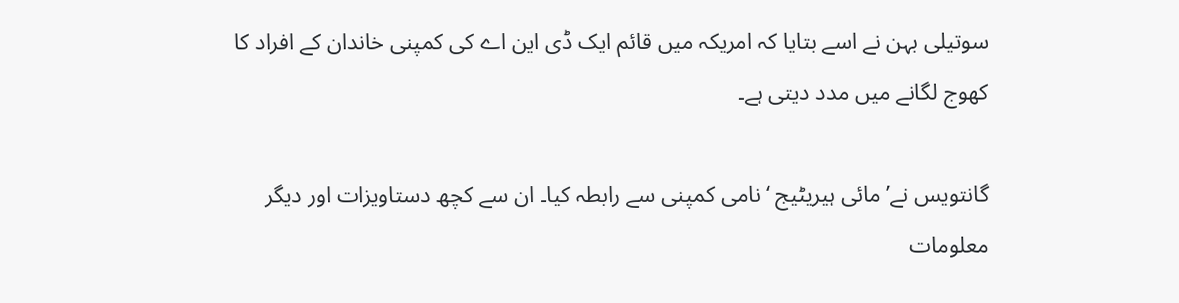سوتیلی بہن نے اسے بتایا کہ امریکہ میں قائم ایک ڈی این اے کی کمپنی خاندان کے افراد کا کھوج لگانے میں مدد دیتی ہے۔

گانتویس نے’ مائی ہیریٹیج ‘نامی کمپنی سے رابطہ کیا۔ ان سے کچھ دستاویزات اور دیگر معلومات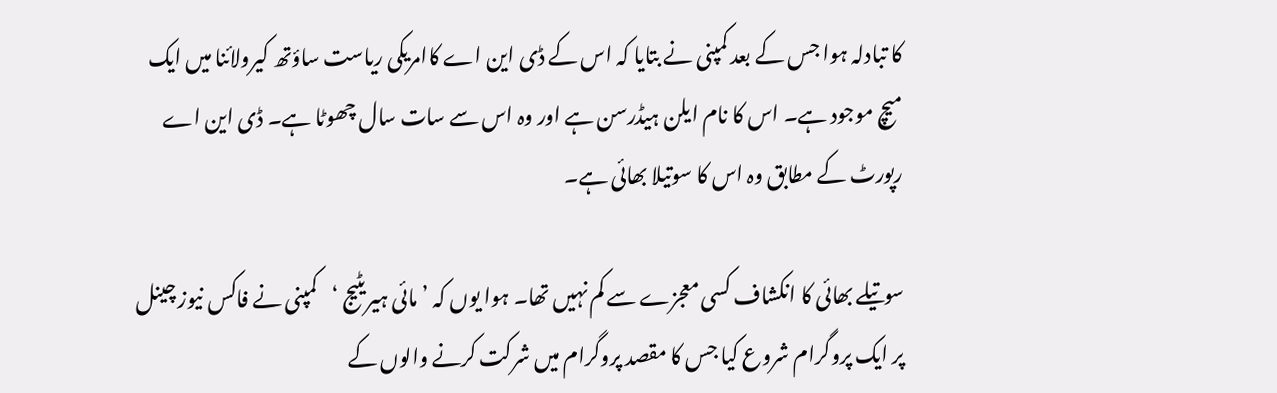کا تبادلہ ہوا جس کے بعد کمپنی نے بتایا کہ اس کے ڈی این اے کاامریکی ریاست ساؤتھ کیرولائنا میں ایک میچ موجود ہے۔ اس کا نام ایلن ہیڈرسن ہے اور وہ اس سے سات سال چھوٹا ہے۔ ڈی این اے رپورٹ کے مطابق وہ اس کا سوتیلا بھائی ہے۔

سوتیلے بھائی کا انکشاف کسی معجزے سے کم نہیں تھا۔ ہوا یوں کہ ’ مائی ہیریٹیج ‘کمپنی نے فاکس نیوز چینل پر ایک پروگرام شروع کیا جس کا مقصد پروگرام میں شرکت کرنے والوں کے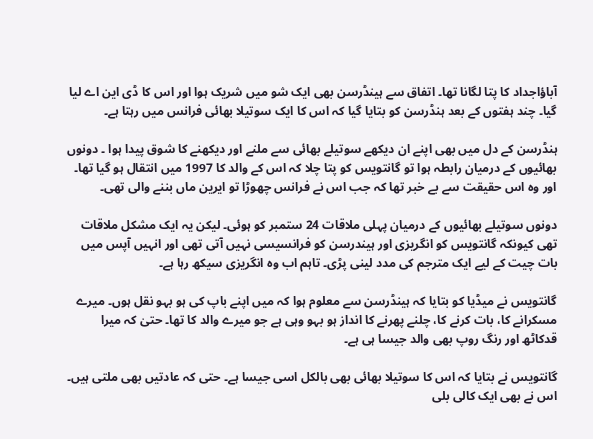آباؤاجداد کا پتا لگانا تھا۔ اتفاق سے ہینڈرسن بھی ایک شو میں شریک ہوا اور اس کا ڈی این اے لیا گیا۔ چند ہفتوں کے بعد ہنڈرسن کو بتایا گیا کہ اس کا ایک سوتیلا بھائی فرانس میں رہتا ہے۔

ہنڈرسن کے دل میں بھی اپنے ان دیکھے سوتیلے بھائی سے ملنے اور دیکھنے کا شوق پیدا ہوا ۔ دونوں بھائیوں کے درمیان رابطہ ہوا تو گانتویس کو پتا چلا کہ اس کے والد کا 1997 میں انتقال ہو گیا تھا۔ اور وہ اس حقیقت سے بے خبر تھا کہ جب اس نے فرانس چھوڑا تو ایرین ماں بننے والی تھی۔

دونوں سوتیلے بھائیوں کے درمیان پہلی ملاقات 24 ستمبر کو ہوئی۔ لیکن یہ ایک مشکل ملاقات تھی کیونکہ گانتویس کو انگریزی اور ہیندرسن کو فرانسیسی نہیں آتی تھی اور انہیں آپس میں بات چیت کے لیے ایک مترجم کی مدد لینی پڑی۔ تاہم اب وہ انگریزی سیکھ رہا ہے۔

گانتویس نے میڈیا کو بتایا کہ ہینڈرسن سے معلوم ہوا کہ میں اپنے باپ کی ہو بہو نقل ہوں۔ میرے مسکرانے کا، بات کرنے کا، چلنے پھرنے کا انداز ہو بہو وہی ہے جو میرے والد کا تھا۔ حتیٰ کہ میرا قدکاٹھ اور رنگ روپ بھی والد جیسا ہی ہے۔

گانتویس نے بتایا کہ اس کا سوتیلا بھائی بھی بالکل اسی جیسا ہے۔ حتی کہ عادتیں بھی ملتی ہیں۔ اس نے بھی ایک کالی بلی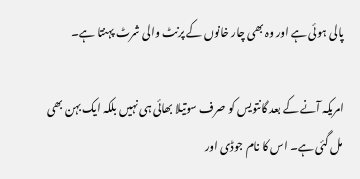پالی ہوئی ہے اور وہ بھی چار خانوں کے پرنٹ والی شرٹ پہنتا ہے۔

امریکہ آنے کے بعد گانتویس کو صرف سوتیلا بھائی ہی نہیں بلکہ ایک بہن بھی مل گئی ہے۔ اس کا نام جوڈی اور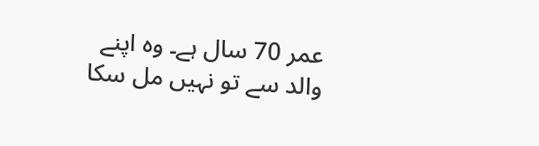عمر 70 سال ہے۔ وہ اپنے والد سے تو نہیں مل سکا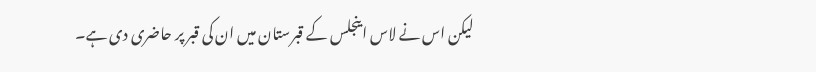لیکن اس نے لاس اینجلس کے قبرستان میں ان کی قبر پر حاضری دی ہے۔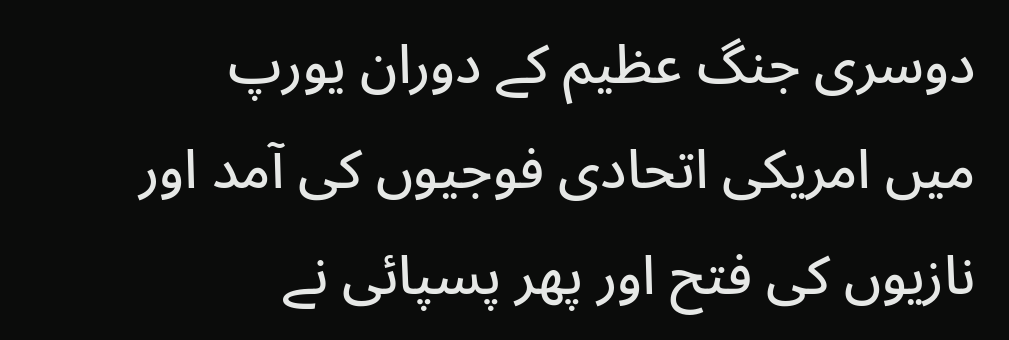دوسری جنگ عظیم کے دوران یورپ میں امریکی اتحادی فوجیوں کی آمد اور نازیوں کی فتح اور پھر پسپائی نے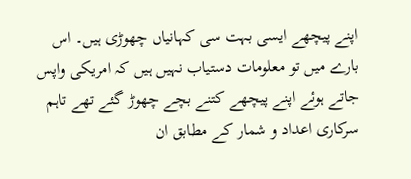اپنے پیچھے ایسی بہت سی کہانیاں چھوڑی ہیں۔ اس بارے میں تو معلومات دستیاب نہیں ہیں کہ امریکی واپس جاتے ہوئے اپنے پیچھے کتنے بچے چھوڑ گئے تھے تاہم سرکاری اعداد و شمار کے مطابق ان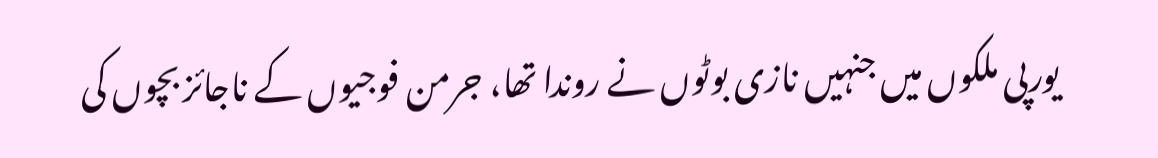یورپی ملکوں میں جنہیں نازی بوٹوں نے روندا تھا، جرمن فوجیوں کے ناجائز بچوں کی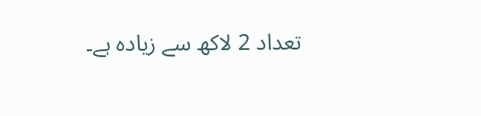تعداد 2 لاکھ سے زیادہ ہے۔